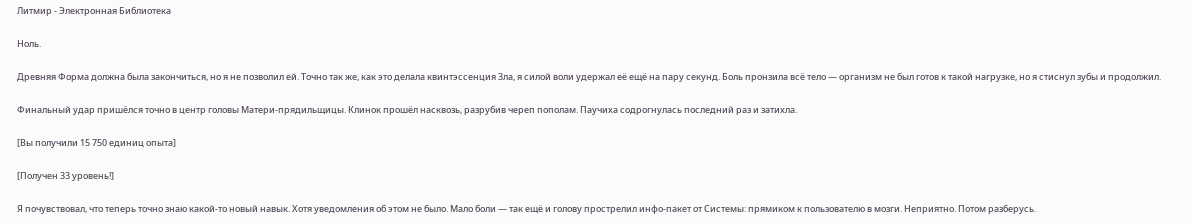Литмир - Электронная Библиотека

Ноль.

Древняя Форма должна была закончиться, но я не позволил ей. Точно так же, как это делала квинтэссенция Зла, я силой воли удержал её ещё на пару секунд. Боль пронзила всё тело — организм не был готов к такой нагрузке, но я стиснул зубы и продолжил.

Финальный удар пришёлся точно в центр головы Матери-прядильщицы. Клинок прошёл насквозь, разрубив череп пополам. Паучиха содрогнулась последний раз и затихла.

[Вы получили 15 750 единиц опыта]

[Получен 33 уровень!]

Я почувствовал, что теперь точно знаю какой-то новый навык. Хотя уведомления об этом не было. Мало боли — так ещё и голову прострелил инфо-пакет от Системы: прямиком к пользователю в мозги. Неприятно. Потом разберусь.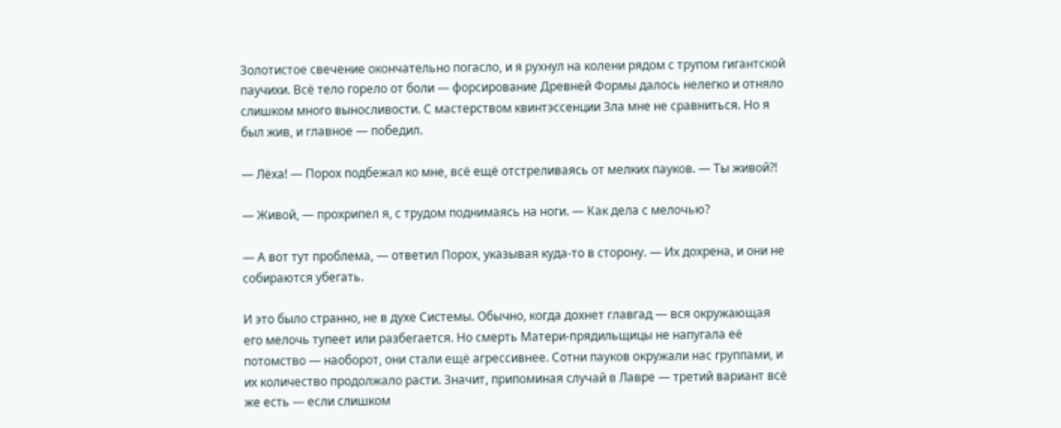Золотистое свечение окончательно погасло, и я рухнул на колени рядом с трупом гигантской паучихи. Всё тело горело от боли — форсирование Древней Формы далось нелегко и отняло слишком много выносливости. С мастерством квинтэссенции Зла мне не сравниться. Но я был жив, и главное — победил.

— Лёха! — Порох подбежал ко мне, всё ещё отстреливаясь от мелких пауков. — Ты живой⁈

— Живой, — прохрипел я, с трудом поднимаясь на ноги. — Как дела с мелочью?

— А вот тут проблема, — ответил Порох, указывая куда-то в сторону. — Их дохрена, и они не собираются убегать.

И это было странно, не в духе Системы. Обычно, когда дохнет главгад — вся окружающая его мелочь тупеет или разбегается. Но смерть Матери-прядильщицы не напугала её потомство — наоборот, они стали ещё агрессивнее. Сотни пауков окружали нас группами, и их количество продолжало расти. Значит, припоминая случай в Лавре — третий вариант всё же есть — если слишком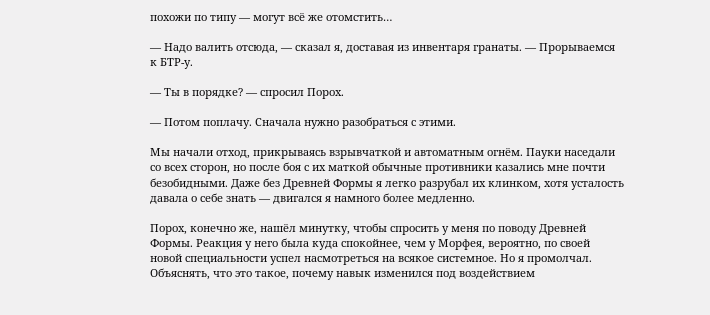похожи по типу — могут всё же отомстить…

— Надо валить отсюда, — сказал я, доставая из инвентаря гранаты. — Прорываемся к БТР-у.

— Ты в порядке? — спросил Порох.

— Потом поплачу. Сначала нужно разобраться с этими.

Мы начали отход, прикрываясь взрывчаткой и автоматным огнём. Пауки наседали со всех сторон, но после боя с их маткой обычные противники казались мне почти безобидными. Даже без Древней Формы я легко разрубал их клинком, хотя усталость давала о себе знать — двигался я намного более медленно.

Порох, конечно же, нашёл минутку, чтобы спросить у меня по поводу Древней Формы. Реакция у него была куда спокойнее, чем у Морфея, вероятно, по своей новой специальности успел насмотреться на всякое системное. Но я промолчал. Объяснять, что это такое, почему навык изменился под воздействием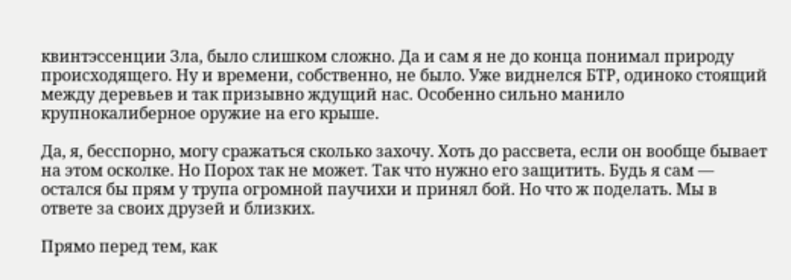квинтэссенции Зла, было слишком сложно. Да и сам я не до конца понимал природу происходящего. Ну и времени, собственно, не было. Уже виднелся БТР, одиноко стоящий между деревьев и так призывно ждущий нас. Особенно сильно манило крупнокалиберное оружие на его крыше.

Да, я, бесспорно, могу сражаться сколько захочу. Хоть до рассвета, если он вообще бывает на этом осколке. Но Порох так не может. Так что нужно его защитить. Будь я сам — остался бы прям у трупа огромной паучихи и принял бой. Но что ж поделать. Мы в ответе за своих друзей и близких.

Прямо перед тем, как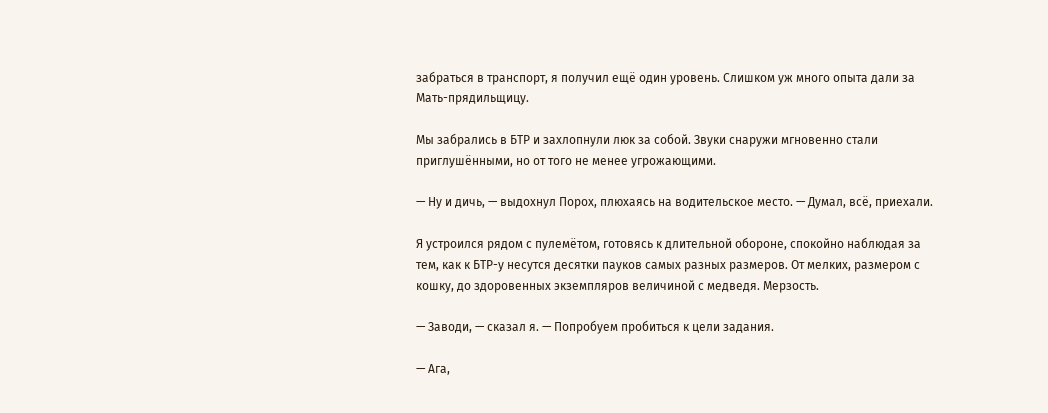забраться в транспорт, я получил ещё один уровень. Слишком уж много опыта дали за Мать-прядильщицу.

Мы забрались в БТР и захлопнули люк за собой. Звуки снаружи мгновенно стали приглушёнными, но от того не менее угрожающими.

— Ну и дичь, — выдохнул Порох, плюхаясь на водительское место. — Думал, всё, приехали.

Я устроился рядом с пулемётом, готовясь к длительной обороне, спокойно наблюдая за тем, как к БТР-у несутся десятки пауков самых разных размеров. От мелких, размером с кошку, до здоровенных экземпляров величиной с медведя. Мерзость.

— Заводи, — сказал я. — Попробуем пробиться к цели задания.

— Ага,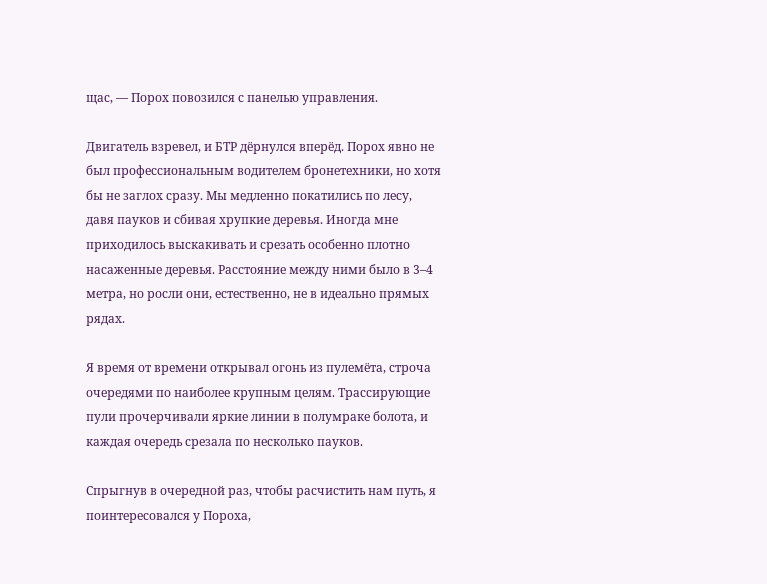щас, — Порох повозился с панелью управления.

Двигатель взревел, и БТР дёрнулся вперёд. Порох явно не был профессиональным водителем бронетехники, но хотя бы не заглох сразу. Мы медленно покатились по лесу, давя пауков и сбивая хрупкие деревья. Иногда мне приходилось выскакивать и срезать особенно плотно насаженные деревья. Расстояние между ними было в 3–4 метра, но росли они, естественно, не в идеально прямых рядах.

Я время от времени открывал огонь из пулемёта, строча очередями по наиболее крупным целям. Трассирующие пули прочерчивали яркие линии в полумраке болота, и каждая очередь срезала по несколько пауков.

Спрыгнув в очередной раз, чтобы расчистить нам путь, я поинтересовался у Пороха,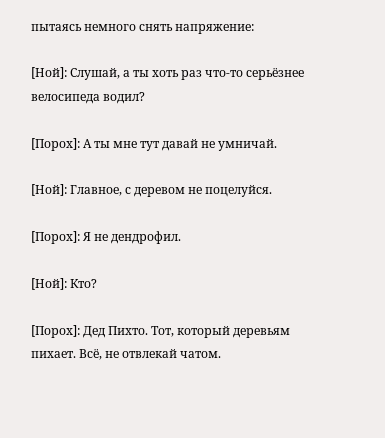пытаясь немного снять напряжение:

[Ной]: Слушай, а ты хоть раз что-то серьёзнее велосипеда водил?

[Порох]: А ты мне тут давай не умничай.

[Ной]: Главное, с деревом не поцелуйся.

[Порох]: Я не дендрофил.

[Ной]: Кто?

[Порох]: Дед Пихто. Тот, который деревьям пихает. Всё, не отвлекай чатом.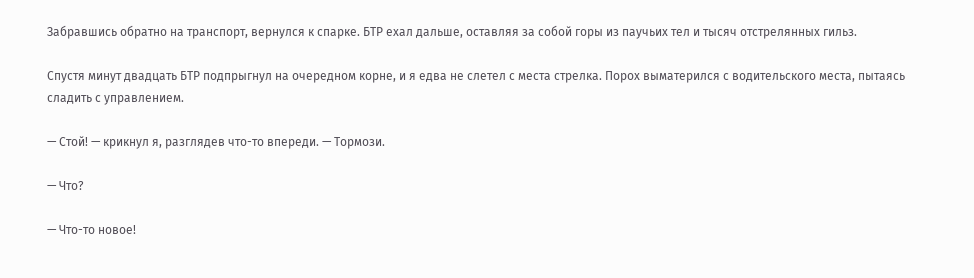Забравшись обратно на транспорт, вернулся к спарке. БТР ехал дальше, оставляя за собой горы из паучьих тел и тысяч отстрелянных гильз.

Спустя минут двадцать БТР подпрыгнул на очередном корне, и я едва не слетел с места стрелка. Порох выматерился с водительского места, пытаясь сладить с управлением.

— Стой! — крикнул я, разглядев что-то впереди. — Тормози.

— Что?

— Что-то новое!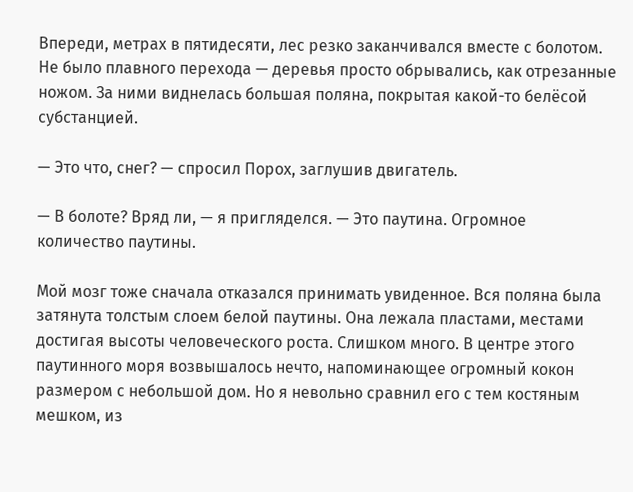Впереди, метрах в пятидесяти, лес резко заканчивался вместе с болотом. Не было плавного перехода — деревья просто обрывались, как отрезанные ножом. За ними виднелась большая поляна, покрытая какой-то белёсой субстанцией.

— Это что, снег? — спросил Порох, заглушив двигатель.

— В болоте? Вряд ли, — я пригляделся. — Это паутина. Огромное количество паутины.

Мой мозг тоже сначала отказался принимать увиденное. Вся поляна была затянута толстым слоем белой паутины. Она лежала пластами, местами достигая высоты человеческого роста. Слишком много. В центре этого паутинного моря возвышалось нечто, напоминающее огромный кокон размером с небольшой дом. Но я невольно сравнил его с тем костяным мешком, из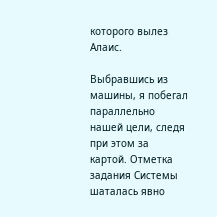которого вылез Алаис.

Выбравшись из машины, я побегал параллельно нашей цели, следя при этом за картой. Отметка задания Системы шаталась явно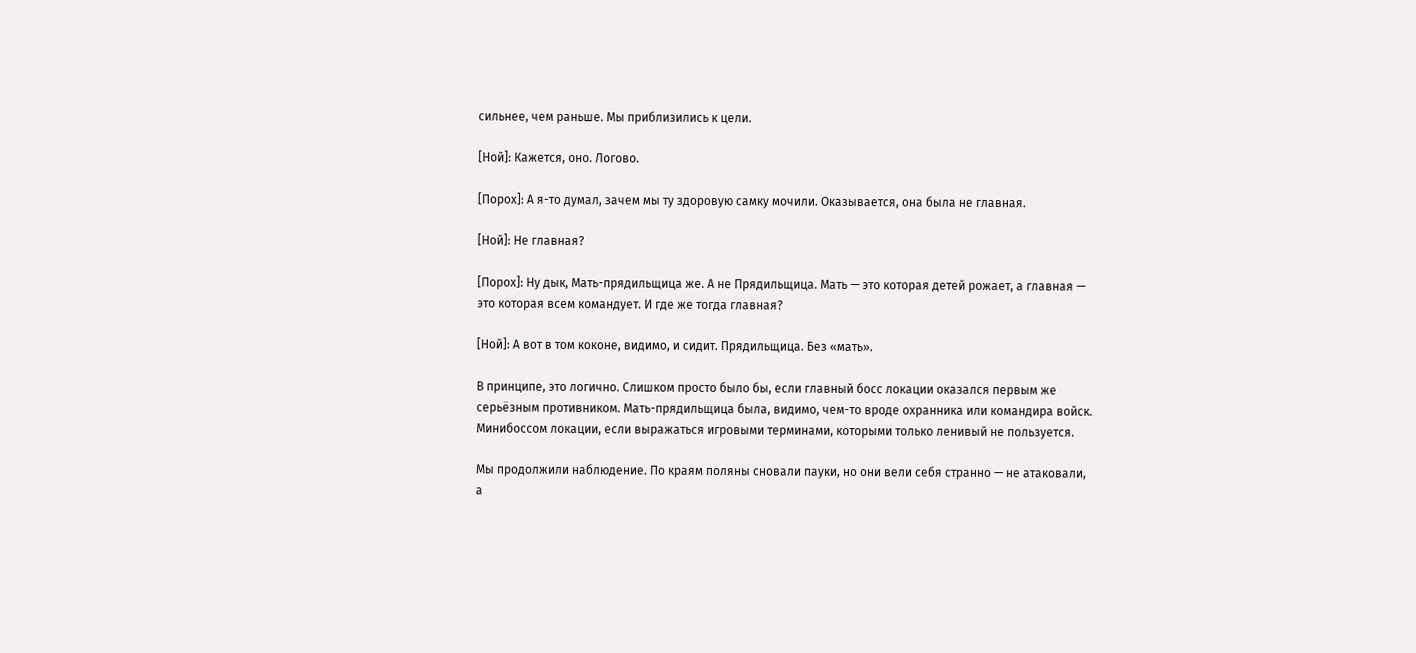сильнее, чем раньше. Мы приблизились к цели.

[Ной]: Кажется, оно. Логово.

[Порох]: А я-то думал, зачем мы ту здоровую самку мочили. Оказывается, она была не главная.

[Ной]: Не главная?

[Порох]: Ну дык, Мать-прядильщица же. А не Прядильщица. Мать — это которая детей рожает, а главная — это которая всем командует. И где же тогда главная?

[Ной]: А вот в том коконе, видимо, и сидит. Прядильщица. Без «мать».

В принципе, это логично. Слишком просто было бы, если главный босс локации оказался первым же серьёзным противником. Мать-прядильщица была, видимо, чем-то вроде охранника или командира войск. Минибоссом локации, если выражаться игровыми терминами, которыми только ленивый не пользуется.

Мы продолжили наблюдение. По краям поляны сновали пауки, но они вели себя странно — не атаковали, а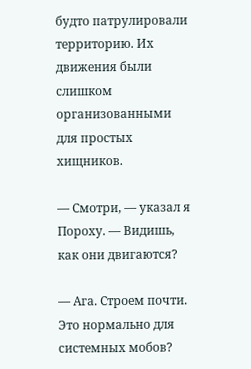будто патрулировали территорию. Их движения были слишком организованными для простых хищников.

— Смотри, — указал я Пороху. — Видишь, как они двигаются?

— Ага. Строем почти. Это нормально для системных мобов?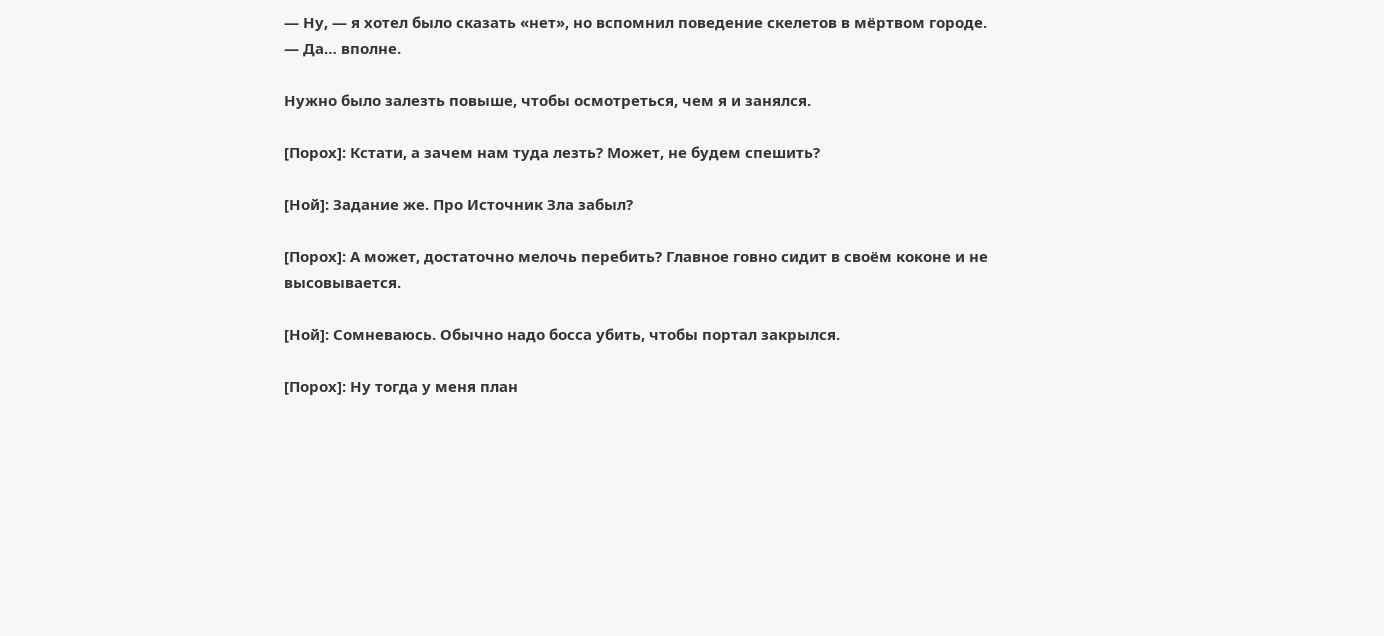— Ну, — я хотел было сказать «нет», но вспомнил поведение скелетов в мёртвом городе. — Да… вполне.

Нужно было залезть повыше, чтобы осмотреться, чем я и занялся.

[Порох]: Кстати, а зачем нам туда лезть? Может, не будем спешить?

[Ной]: Задание же. Про Источник Зла забыл?

[Порох]: А может, достаточно мелочь перебить? Главное говно сидит в своём коконе и не высовывается.

[Ной]: Сомневаюсь. Обычно надо босса убить, чтобы портал закрылся.

[Порох]: Ну тогда у меня план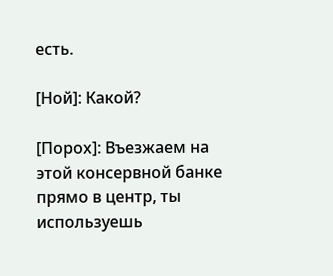есть.

[Ной]: Какой?

[Порох]: Въезжаем на этой консервной банке прямо в центр, ты используешь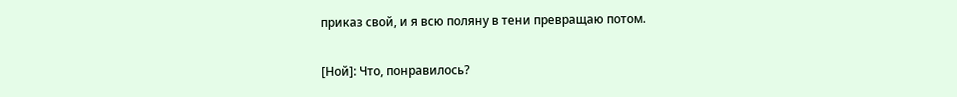приказ свой, и я всю поляну в тени превращаю потом.

[Ной]: Что, понравилось?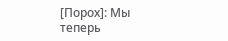[Порох]: Мы теперь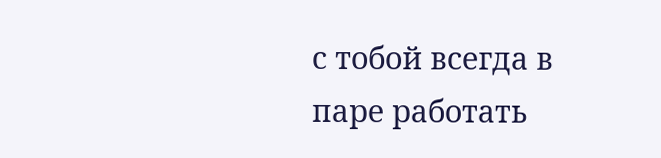с тобой всегда в паре работать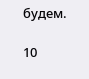будем.

10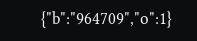{"b":"964709","o":1}